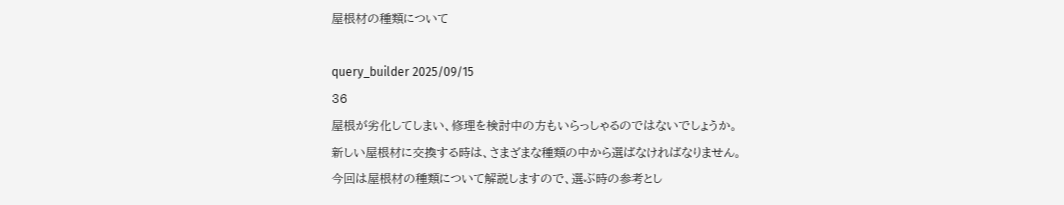屋根材の種類について

query_builder 2025/09/15
36
屋根が劣化してしまい、修理を検討中の方もいらっしゃるのではないでしょうか。
新しい屋根材に交換する時は、さまざまな種類の中から選ばなければなりません。
今回は屋根材の種類について解説しますので、選ぶ時の参考とし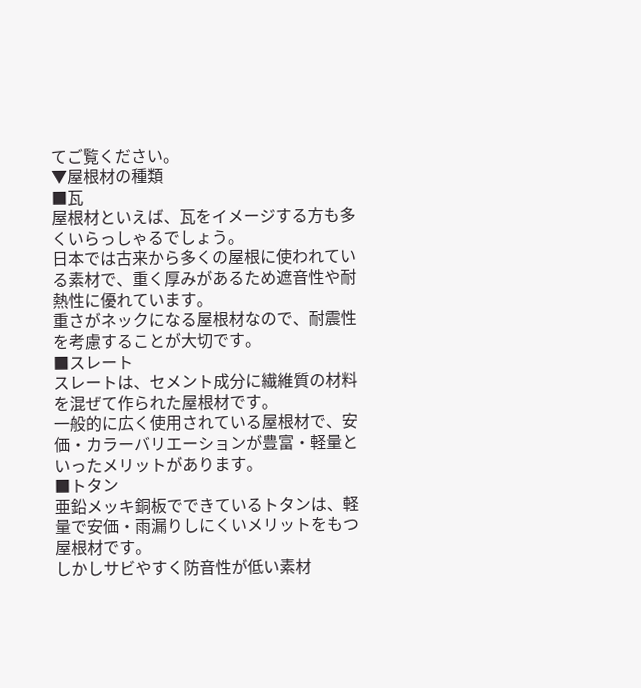てご覧ください。
▼屋根材の種類
■瓦
屋根材といえば、瓦をイメージする方も多くいらっしゃるでしょう。
日本では古来から多くの屋根に使われている素材で、重く厚みがあるため遮音性や耐熱性に優れています。
重さがネックになる屋根材なので、耐震性を考慮することが大切です。
■スレート
スレートは、セメント成分に繊維質の材料を混ぜて作られた屋根材です。
一般的に広く使用されている屋根材で、安価・カラーバリエーションが豊富・軽量といったメリットがあります。
■トタン
亜鉛メッキ銅板でできているトタンは、軽量で安価・雨漏りしにくいメリットをもつ屋根材です。
しかしサビやすく防音性が低い素材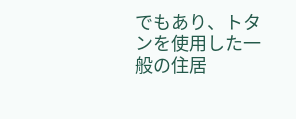でもあり、トタンを使用した一般の住居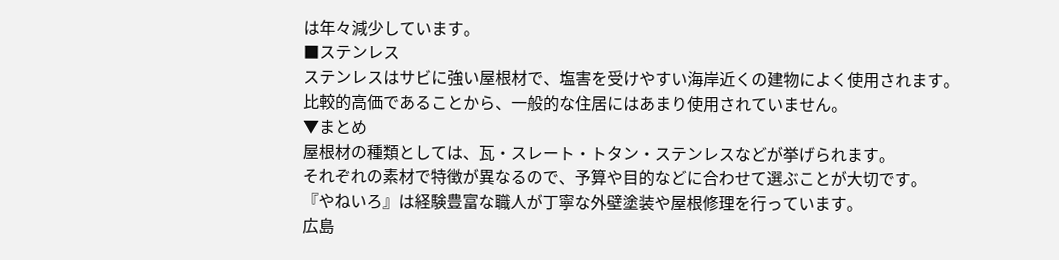は年々減少しています。
■ステンレス
ステンレスはサビに強い屋根材で、塩害を受けやすい海岸近くの建物によく使用されます。
比較的高価であることから、一般的な住居にはあまり使用されていません。
▼まとめ
屋根材の種類としては、瓦・スレート・トタン・ステンレスなどが挙げられます。
それぞれの素材で特徴が異なるので、予算や目的などに合わせて選ぶことが大切です。
『やねいろ』は経験豊富な職人が丁寧な外壁塗装や屋根修理を行っています。
広島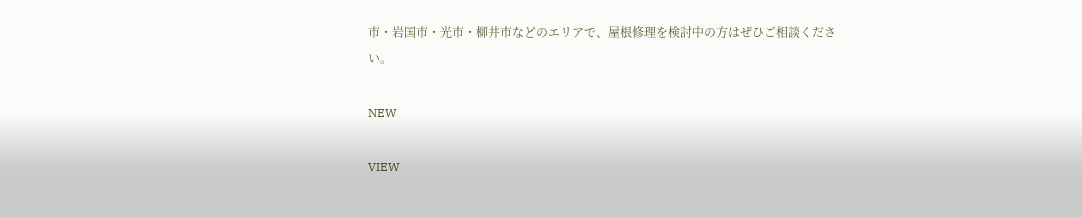市・岩国市・光市・柳井市などのエリアで、屋根修理を検討中の方はぜひご相談ください。

NEW

VIEW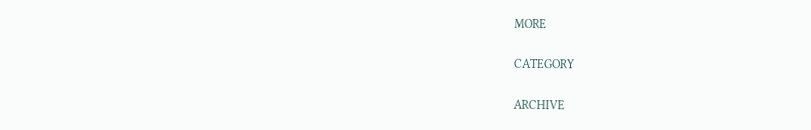MORE

CATEGORY

ARCHIVE